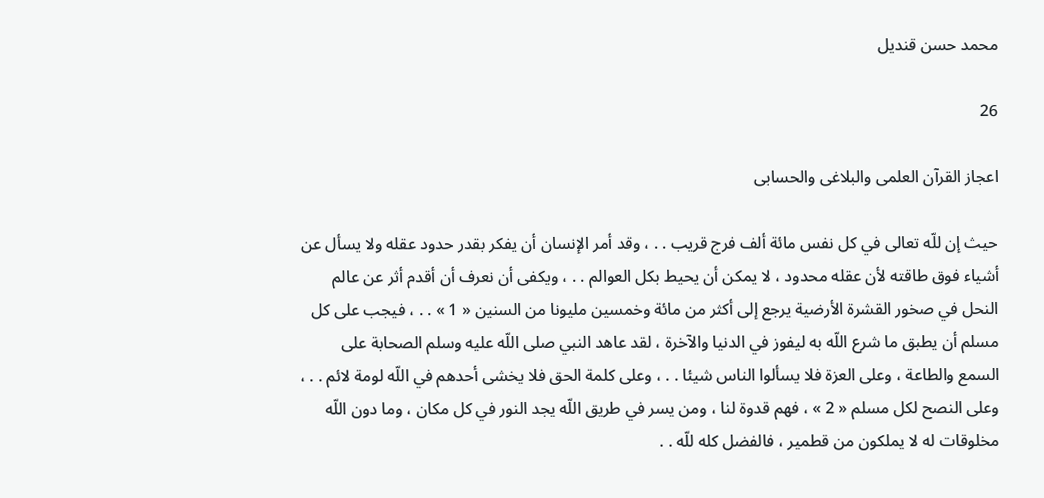محمد حسن قنديل

26

اعجاز القرآن العلمى والبلاغى والحسابى

حيث إن للّه تعالى في كل نفس مائة ألف فرج قريب . . ، وقد أمر الإنسان أن يفكر بقدر حدود عقله ولا يسأل عن أشياء فوق طاقته لأن عقله محدود ، لا يمكن أن يحيط بكل العوالم . . ، ويكفى أن نعرف أن أقدم أثر عن عالم النحل في صخور القشرة الأرضية يرجع إلى أكثر من مائة وخمسين مليونا من السنين « 1 » . . ، فيجب على كل مسلم أن يطبق ما شرع اللّه به ليفوز في الدنيا والآخرة ، لقد عاهد النبي صلى اللّه عليه وسلم الصحابة على السمع والطاعة ، وعلى العزة فلا يسألوا الناس شيئا . . ، وعلى كلمة الحق فلا يخشى أحدهم في اللّه لومة لائم . . ، وعلى النصح لكل مسلم « 2 » ، فهم قدوة لنا ، ومن يسر في طريق اللّه يجد النور في كل مكان ، وما دون اللّه مخلوقات له لا يملكون من قطمير ، فالفضل كله للّه . .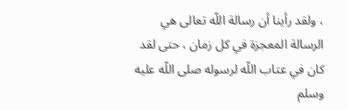، ولقد رأينا أن رسالة اللّه تعالى هي الرسالة المعجزة في كل زمان ، حتى لقد كان في عتاب اللّه لرسوله صلى اللّه عليه وسلم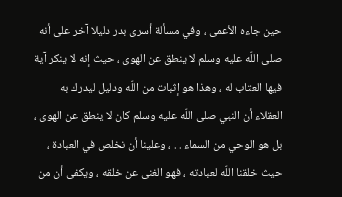حين جاءه الأعمى ، وفي مسألة أسرى بدر دليلا آخر على أنه صلى اللّه عليه وسلم لا ينطق عن الهوى ، حيث إنه لا ينكر آية فيها العتاب له ، وهذا هو إثبات من اللّه ودليل ليدرك به العقلاء أن النبي صلى اللّه عليه وسلم كان لا ينطق عن الهوى ، بل هو الوحي من السماء . . ، وعلينا أن نخلص في العبادة ، حيث خلقنا اللّه لعبادته ، فهو الغنى عن خلقه ، ويكفى أن من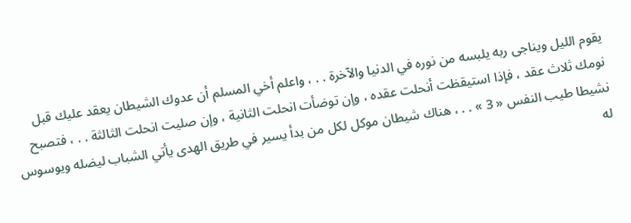يقوم الليل ويناجى ربه يلبسه من نوره في الدنيا والآخرة . . ، واعلم أخي المسلم أن عدوك الشيطان يعقد عليك قبل نومك ثلاث عقد ، فإذا استيقظت أنحلت عقده ، وإن توضأت انحلت الثانية ، وإن صليت انحلت الثالثة . . ، فتصبح نشيطا طيب النفس « 3 » . . ، هناك شيطان موكل لكل من بدأ يسير في طريق الهدى يأتي الشباب ليضله ويوسوس له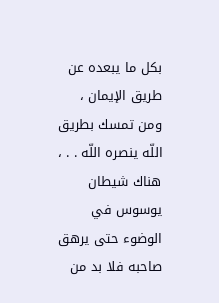بكل ما يبعده عن طريق الإيمان ، ومن تمسك بطريق اللّه ينصره اللّه . . ، هناك شيطان يوسوس في الوضوء حتى يرهق صاحبه فلا بد من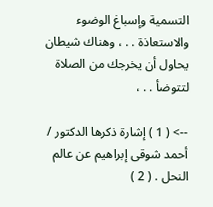التسمية وإسباغ الوضوء والاستعاذة . . ، وهناك شيطان يحاول أن يخرجك من الصلاة لتتوضأ . . ،

--> ( 1 ) إشارة ذكرها الدكتور / أحمد شوقى إبراهيم عن عالم النحل . ( 2 )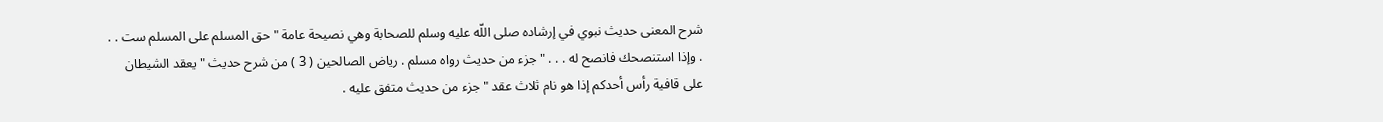شرح المعنى حديث نبوي في إرشاده صلى اللّه عليه وسلم للصحابة وهي نصيحة عامة " حق المسلم على المسلم ست . . . وإذا استنصحك فانصح له . . . " جزء من حديث رواه مسلم . رياض الصالحين ( 3 ) من شرح حديث " يعقد الشيطان على قافية رأس أحدكم إذا هو نام ثلاث عقد " جزء من حديث متفق عليه .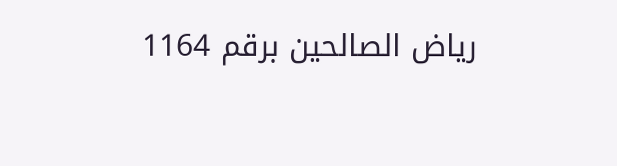رياض الصالحين برقم 1164